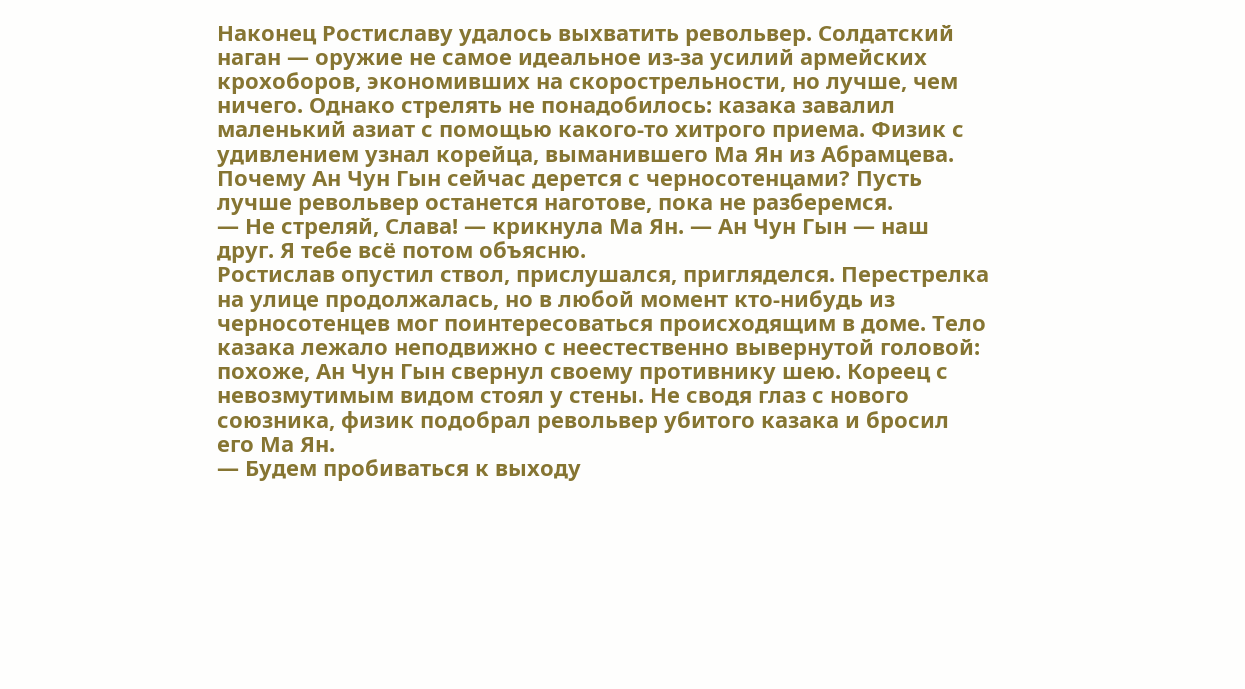Наконец Ростиславу удалось выхватить револьвер. Солдатский наган — оружие не самое идеальное из-за усилий армейских крохоборов, экономивших на скорострельности, но лучше, чем ничего. Однако стрелять не понадобилось: казака завалил маленький азиат с помощью какого-то хитрого приема. Физик с удивлением узнал корейца, выманившего Ма Ян из Абрамцева. Почему Ан Чун Гын сейчас дерется с черносотенцами? Пусть лучше револьвер останется наготове, пока не разберемся.
— Не стреляй, Слава! — крикнула Ма Ян. — Ан Чун Гын — наш друг. Я тебе всё потом объясню.
Ростислав опустил ствол, прислушался, пригляделся. Перестрелка на улице продолжалась, но в любой момент кто-нибудь из черносотенцев мог поинтересоваться происходящим в доме. Тело казака лежало неподвижно с неестественно вывернутой головой: похоже, Ан Чун Гын свернул своему противнику шею. Кореец с невозмутимым видом стоял у стены. Не сводя глаз с нового союзника, физик подобрал револьвер убитого казака и бросил его Ма Ян.
— Будем пробиваться к выходу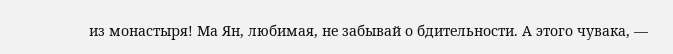из монастыря! Ма Ян, любимая, не забывай о бдительности. А этого чувака, —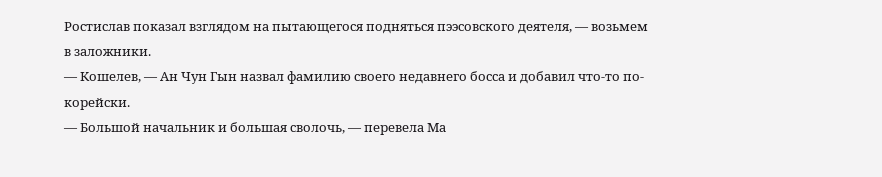Ростислав показал взглядом на пытающегося подняться пээсовского деятеля, — возьмем в заложники.
— Кошелев, — Ан Чун Гын назвал фамилию своего недавнего босса и добавил что-то по-корейски.
— Большой начальник и большая сволочь, — перевела Ма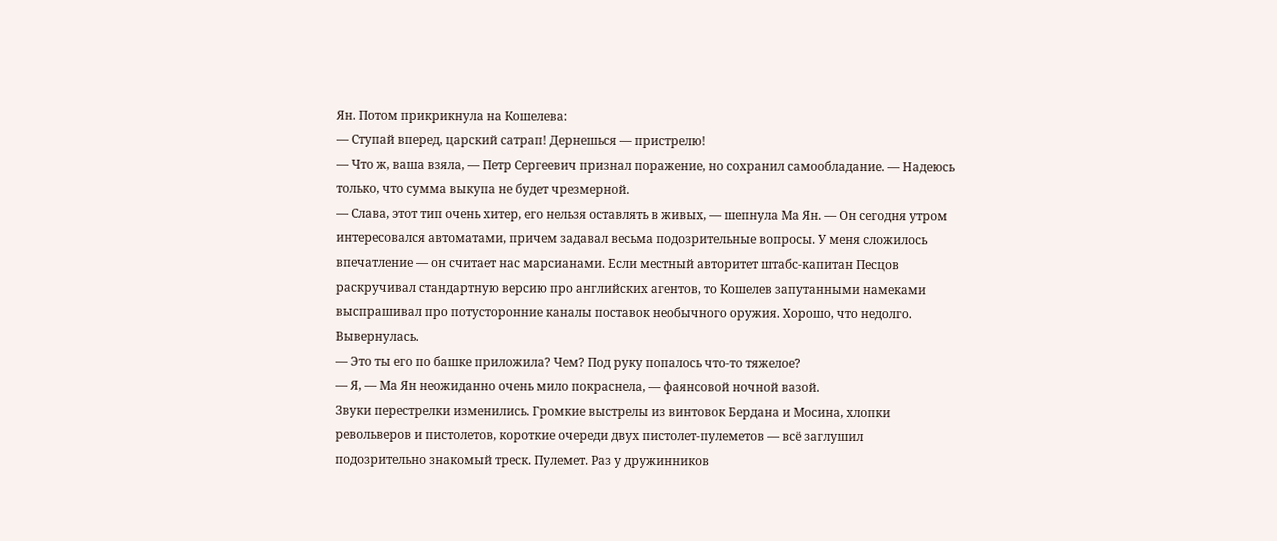Ян. Потом прикрикнула на Кошелева:
— Ступай вперед, царский сатрап! Дернешься — пристрелю!
— Что ж, ваша взяла, — Петр Сергеевич признал поражение, но сохранил самообладание. — Надеюсь только, что сумма выкупа не будет чрезмерной.
— Слава, этот тип очень хитер, его нельзя оставлять в живых, — шепнула Ма Ян. — Он сегодня утром интересовался автоматами, причем задавал весьма подозрительные вопросы. У меня сложилось впечатление — он считает нас марсианами. Если местный авторитет штабс-капитан Песцов раскручивал стандартную версию про английских агентов, то Кошелев запутанными намеками выспрашивал про потусторонние каналы поставок необычного оружия. Хорошо, что недолго. Вывернулась.
— Это ты его по башке приложила? Чем? Под руку попалось что-то тяжелое?
— Я, — Ма Ян неожиданно очень мило покраснела, — фаянсовой ночной вазой.
Звуки перестрелки изменились. Громкие выстрелы из винтовок Бердана и Мосина, хлопки револьверов и пистолетов, короткие очереди двух пистолет-пулеметов — всё заглушил подозрительно знакомый треск. Пулемет. Раз у дружинников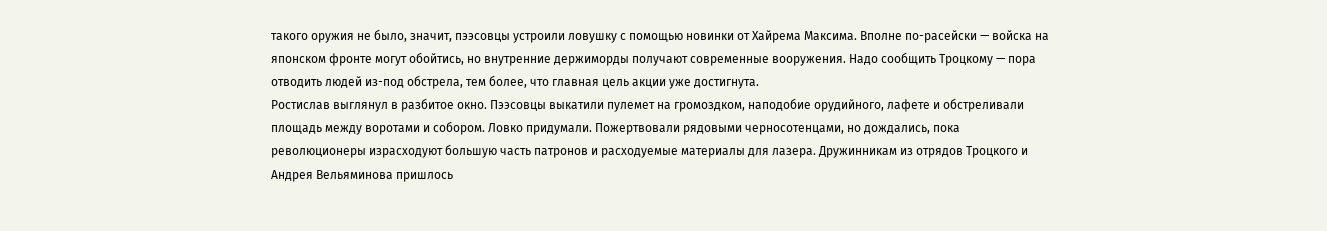такого оружия не было, значит, пээсовцы устроили ловушку с помощью новинки от Хайрема Максима. Вполне по-расейски — войска на японском фронте могут обойтись, но внутренние держиморды получают современные вооружения. Надо сообщить Троцкому — пора отводить людей из-под обстрела, тем более, что главная цель акции уже достигнута.
Ростислав выглянул в разбитое окно. Пээсовцы выкатили пулемет на громоздком, наподобие орудийного, лафете и обстреливали площадь между воротами и собором. Ловко придумали. Пожертвовали рядовыми черносотенцами, но дождались, пока революционеры израсходуют большую часть патронов и расходуемые материалы для лазера. Дружинникам из отрядов Троцкого и Андрея Вельяминова пришлось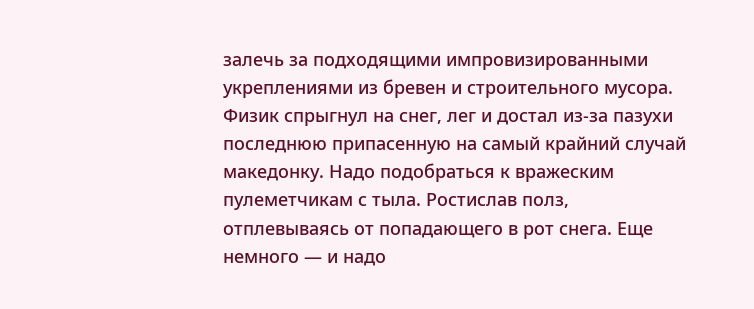залечь за подходящими импровизированными укреплениями из бревен и строительного мусора. Физик спрыгнул на снег, лег и достал из-за пазухи последнюю припасенную на самый крайний случай македонку. Надо подобраться к вражеским пулеметчикам с тыла. Ростислав полз, отплевываясь от попадающего в рот снега. Еще немного — и надо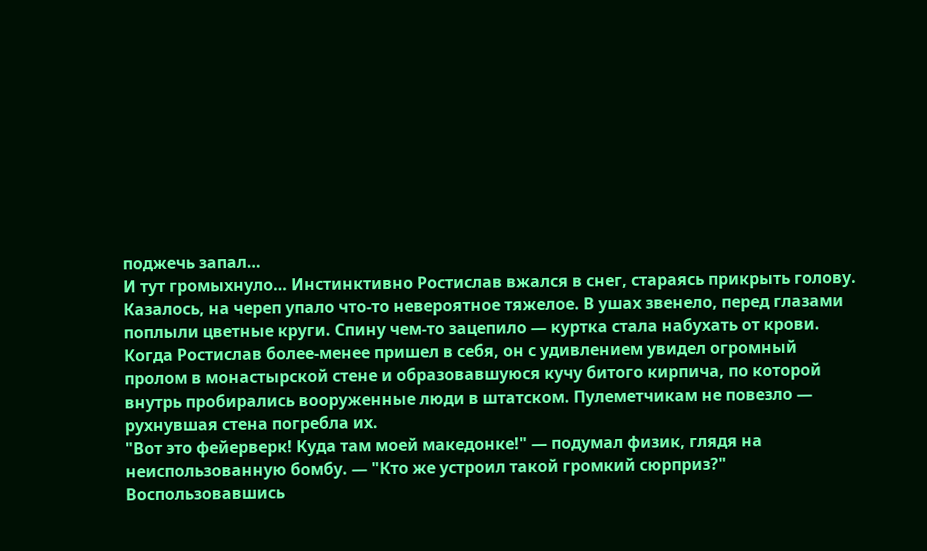поджечь запал…
И тут громыхнуло… Инстинктивно Ростислав вжался в снег, стараясь прикрыть голову. Казалось, на череп упало что-то невероятное тяжелое. В ушах звенело, перед глазами поплыли цветные круги. Спину чем-то зацепило — куртка стала набухать от крови. Когда Ростислав более-менее пришел в себя, он с удивлением увидел огромный пролом в монастырской стене и образовавшуюся кучу битого кирпича, по которой внутрь пробирались вооруженные люди в штатском. Пулеметчикам не повезло — рухнувшая стена погребла их.
"Вот это фейерверк! Куда там моей македонке!" — подумал физик, глядя на неиспользованную бомбу. — "Кто же устроил такой громкий сюрприз?"
Воспользовавшись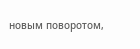новым поворотом,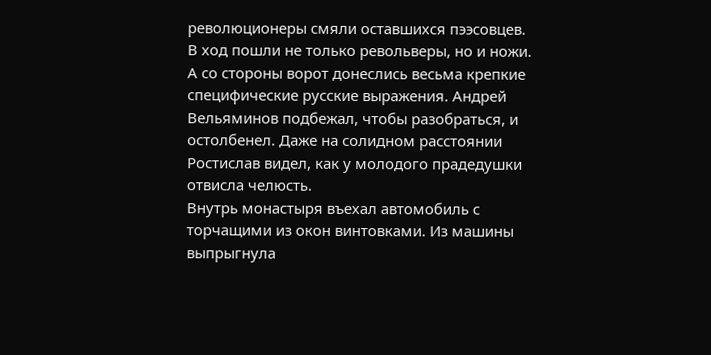революционеры смяли оставшихся пээсовцев. В ход пошли не только револьверы, но и ножи. А со стороны ворот донеслись весьма крепкие специфические русские выражения. Андрей Вельяминов подбежал, чтобы разобраться, и остолбенел. Даже на солидном расстоянии Ростислав видел, как у молодого прадедушки отвисла челюсть.
Внутрь монастыря въехал автомобиль с торчащими из окон винтовками. Из машины выпрыгнула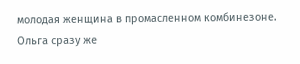молодая женщина в промасленном комбинезоне. Ольга сразу же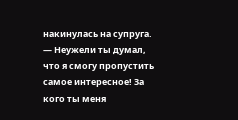накинулась на супруга.
— Неужели ты думал, что я смогу пропустить самое интересное! За кого ты меня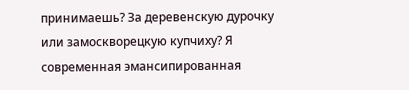принимаешь? За деревенскую дурочку или замоскворецкую купчиху? Я современная эмансипированная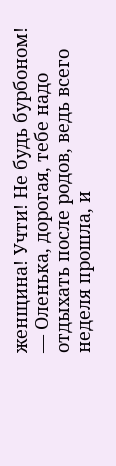женщина! Учти! Не будь бурбоном!
— Оленька, дорогая, тебе надо отдыхать после родов, ведь всего неделя прошла, и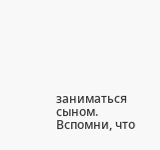заниматься сыном. Вспомни, что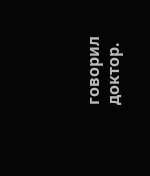говорил доктор.